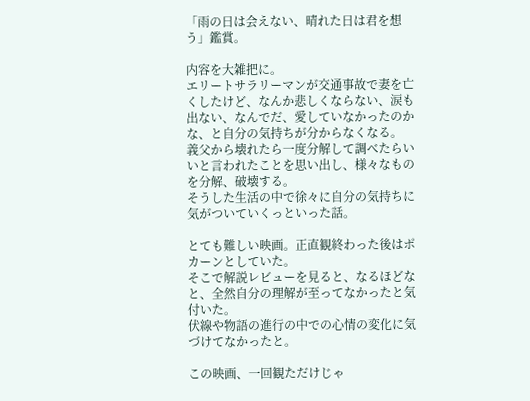「雨の日は会えない、晴れた日は君を想う」鑑賞。

内容を大雑把に。
エリートサラリーマンが交通事故で妻を亡くしたけど、なんか悲しくならない、涙も出ない、なんでだ、愛していなかったのかな、と自分の気持ちが分からなくなる。
義父から壊れたら一度分解して調べたらいいと言われたことを思い出し、様々なものを分解、破壊する。
そうした生活の中で徐々に自分の気持ちに気がついていくっといった話。

とても難しい映画。正直観終わった後はポカーンとしていた。
そこで解説レビューを見ると、なるほどなと、全然自分の理解が至ってなかったと気付いた。
伏線や物語の進行の中での心情の変化に気づけてなかったと。

この映画、一回観ただけじゃ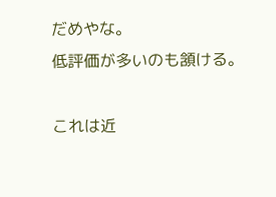だめやな。
低評価が多いのも頷ける。

これは近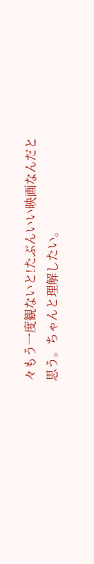々もう一度観ないと!たぶんいい映画なんだと思う。ちゃんと理解したい。